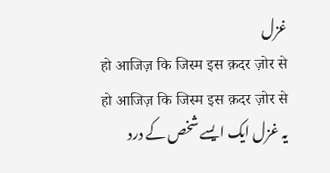غزل
हो आजिज़ कि जिस्म इस क़दर ज़ोर से
हो आजिज़ कि जिस्म इस क़दर ज़ोर से
یہ غزل ایک ایسے شخص کے درد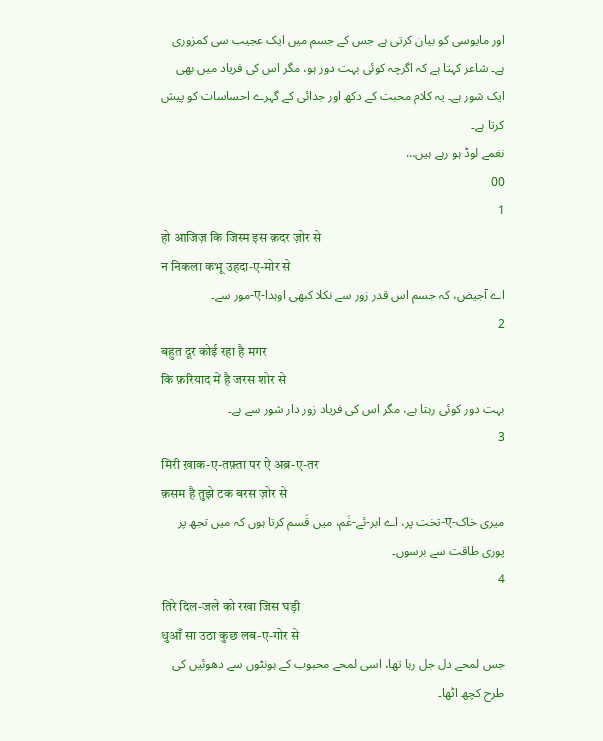اور مایوسی کو بیان کرتی ہے جس کے جسم میں ایک عجیب سی کمزوری ہے۔ شاعر کہتا ہے کہ اگرچہ کوئی بہت دور ہو، مگر اس کی فریاد میں بھی ایک شور ہے۔ یہ کلام محبت کے دکھ اور جدائی کے گہرے احساسات کو پیش کرتا ہے۔
نغمے لوڈ ہو رہے ہیں…
00
1
हो आजिज़ कि जिस्म इस क़दर ज़ोर से
न निकला कभू उहदा-ए-मोर से
اے آجیض، کہ جسم اس قدر زور سے نکلا کبھی اوہدا-ए-مور سے۔
2
बहुत दूर कोई रहा है मगर
कि फ़रियाद में है जरस शोर से
بہت دور کوئی رہتا ہے، مگر اس کی فریاد زور دار شور سے ہے۔
3
मिरी ख़ाक-ए-तफ़्ता पर ऐ अब्र-ए-तर
क़सम है तुझे टक बरस ज़ोर से
میری خاک-ए-تخت پر، اے ابر-ئے-غَم، میں قَسم کرتا ہوں کہ میں تجھ پر پوری طاقت سے برسوں۔
4
तिरे दिल-जले को रखा जिस घड़ी
धुआँ सा उठा कुछ लब-ए-गोर से
جس لمحے دل جل رہا تھا، اسی لمحے محبوب کے ہونٹوں سے دھوئیں کی طرح کچھ اٹھا۔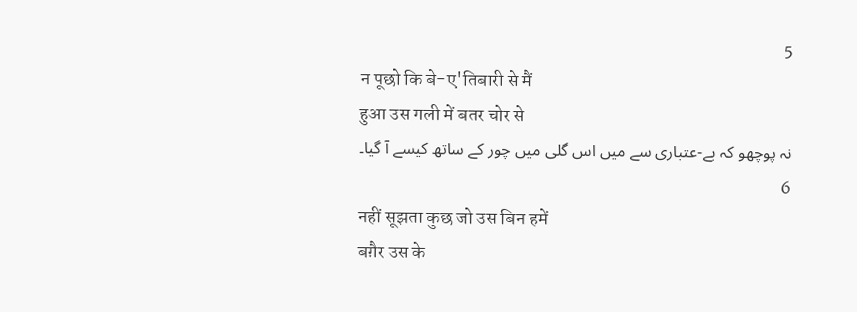5
न पूछो कि बे-ए'तिबारी से मैं
हुआ उस गली में बतर चोर से
نہ پوچھو کہ بے-عتباری سے میں اس گلی میں چور کے ساتھ کیسے آ گیا۔
6
नहीं सूझता कुछ जो उस बिन हमें
बग़ैर उस के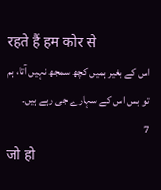रहते हैं हम कोर से
اس کے بغیر ہمیں کچھ سمجھ نہیں آتا، ہم تو بس اس کے سہارے جی رہے ہیں۔
7
जो हो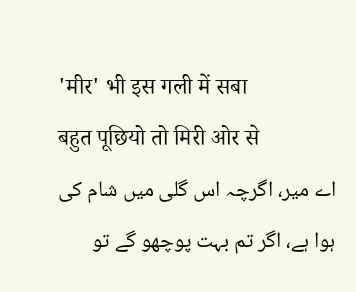'मीर' भी इस गली में सबा
बहुत पूछियो तो मिरी ओर से
اے میر، اگرچہ اس گلی میں شام کی ہوا ہے، اگر تم بہت پوچھو گے تو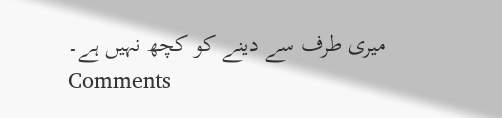میری طرف سے دینے کو کچھ نہیں ہے۔
Comments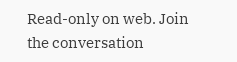Read-only on web. Join the conversation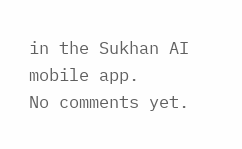in the Sukhan AI mobile app.
No comments yet.